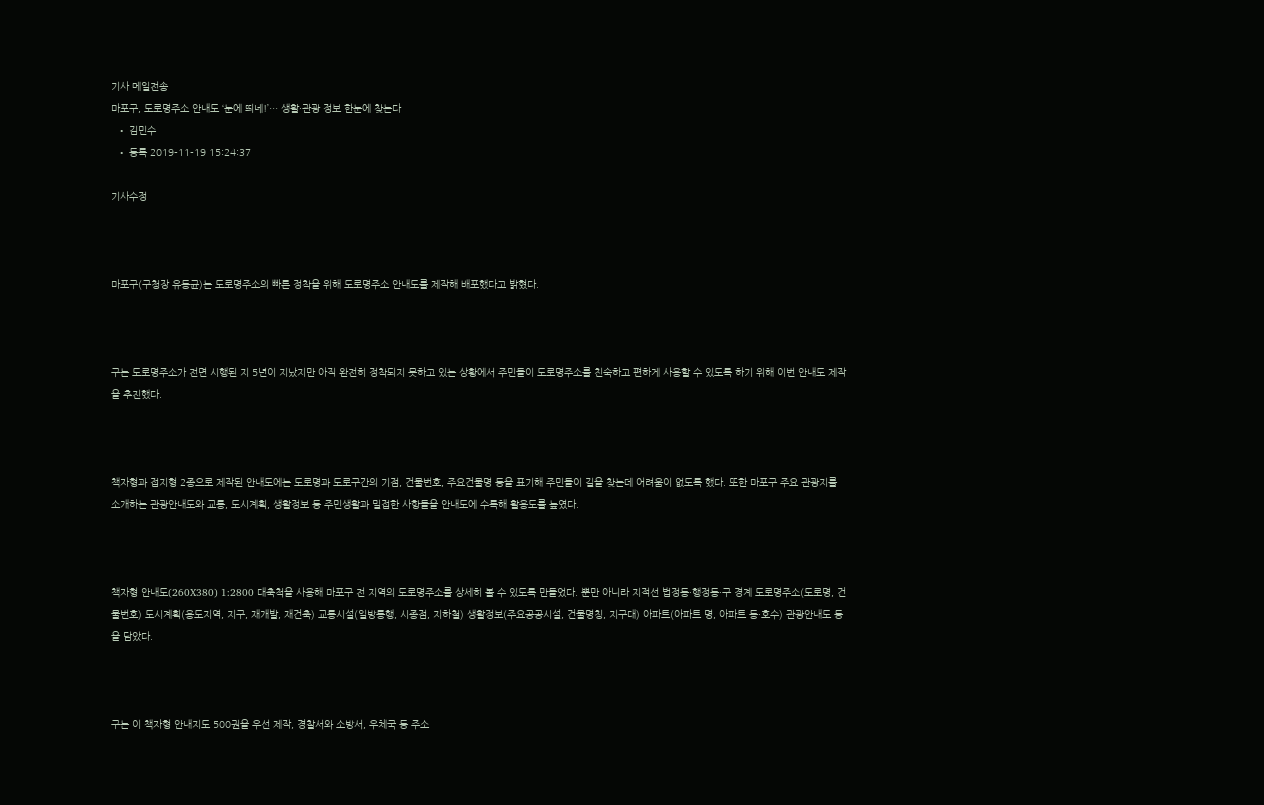기사 메일전송
마포구, 도로명주소 안내도 ‘눈에 띄네!’… 생활·관광 정보 한눈에 찾는다
  • 김민수
  • 등록 2019-11-19 15:24:37

기사수정



마포구(구청장 유동균)는 도로명주소의 빠른 정착을 위해 도로명주소 안내도를 제작해 배포했다고 밝혔다.



구는 도로명주소가 전면 시행된 지 5년이 지났지만 아직 완전히 정착되지 못하고 있는 상황에서 주민들이 도로명주소를 친숙하고 편하게 사용할 수 있도록 하기 위해 이번 안내도 제작을 추진했다.



책자형과 접지형 2종으로 제작된 안내도에는 도로명과 도로구간의 기점, 건물번호, 주요건물명 등을 표기해 주민들이 길을 찾는데 어려움이 없도록 했다. 또한 마포구 주요 관광지를 소개하는 관광안내도와 교통, 도시계획, 생활정보 등 주민생활과 밀접한 사항들을 안내도에 수록해 활용도를 높였다.



책자형 안내도(260X380) 1:2800 대축척을 사용해 마포구 전 지역의 도로명주소를 상세히 볼 수 있도록 만들었다. 뿐만 아니라 지적선 법정동·행정동·구 경계 도로명주소(도로명, 건물번호) 도시계획(용도지역, 지구, 재개발, 재건축) 교통시설(일방통행, 시종점, 지하철) 생활정보(주요공공시설, 건물명칭, 지구대) 아파트(아파트 명, 아파트 동·호수) 관광안내도 등을 담았다.



구는 이 책자형 안내지도 500권을 우선 제작, 경찰서와 소방서, 우체국 등 주소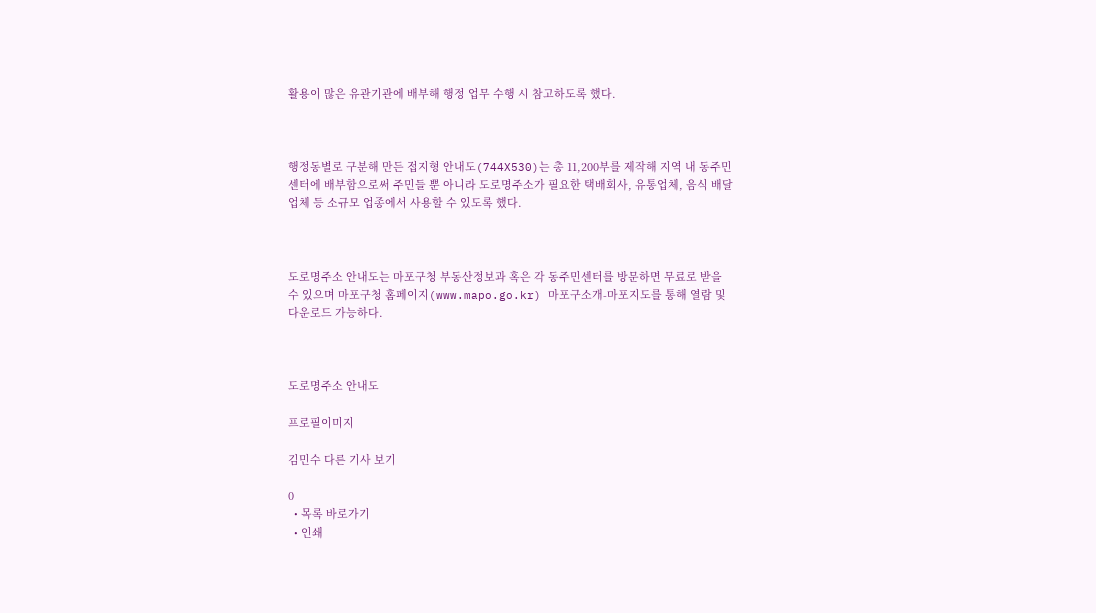활용이 많은 유관기관에 배부해 행정 업무 수행 시 참고하도록 했다.



행정동별로 구분해 만든 접지형 안내도(744X530)는 총 11,200부를 제작해 지역 내 동주민센터에 배부함으로써 주민들 뿐 아니라 도로명주소가 필요한 택배회사, 유통업체, 음식 배달업체 등 소규모 업종에서 사용할 수 있도록 했다.



도로명주소 안내도는 마포구청 부동산정보과 혹은 각 동주민센터를 방문하면 무료로 받을 수 있으며 마포구청 홈페이지(www.mapo.go.kr) 마포구소개-마포지도를 통해 열람 및 다운로드 가능하다.



도로명주소 안내도

프로필이미지

김민수 다른 기사 보기

0
  • 목록 바로가기
  • 인쇄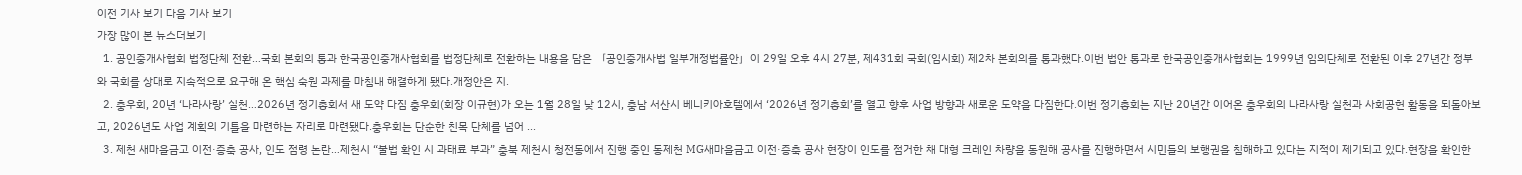이전 기사 보기 다음 기사 보기
가장 많이 본 뉴스더보기
  1. 공인중개사협회 법정단체 전환…국회 본회의 통과 한국공인중개사협회를 법정단체로 전환하는 내용을 담은 「공인중개사법 일부개정법률안」이 29일 오후 4시 27분, 제431회 국회(임시회) 제2차 본회의를 통과했다.이번 법안 통과로 한국공인중개사협회는 1999년 임의단체로 전환된 이후 27년간 정부와 국회를 상대로 지속적으로 요구해 온 핵심 숙원 과제를 마침내 해결하게 됐다.개정안은 지.
  2. 충우회, 20년 ‘나라사랑’ 실천…2026년 정기총회서 새 도약 다짐 충우회(회장 이규현)가 오는 1월 28일 낮 12시, 충남 서산시 베니키아호텔에서 ‘2026년 정기총회’를 열고 향후 사업 방향과 새로운 도약을 다짐한다.이번 정기총회는 지난 20년간 이어온 충우회의 나라사랑 실천과 사회공헌 활동을 되돌아보고, 2026년도 사업 계획의 기틀을 마련하는 자리로 마련됐다.충우회는 단순한 친목 단체를 넘어 ...
  3. 제천 새마을금고 이전·증축 공사, 인도 점령 논란…제천시 “불법 확인 시 과태료 부과” 충북 제천시 청전동에서 진행 중인 동제천 MG새마을금고 이전·증축 공사 현장이 인도를 점거한 채 대형 크레인 차량을 동원해 공사를 진행하면서 시민들의 보행권을 침해하고 있다는 지적이 제기되고 있다.현장을 확인한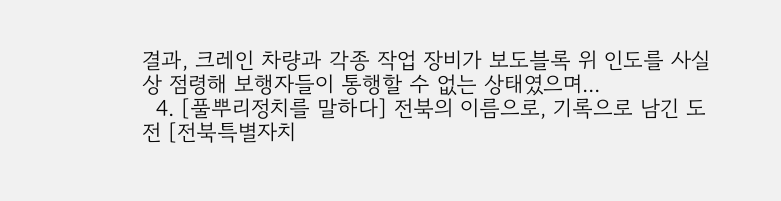결과, 크레인 차량과 각종 작업 장비가 보도블록 위 인도를 사실상 점령해 보행자들이 통행할 수 없는 상태였으며...
  4. [풀뿌리정치를 말하다] 전북의 이름으로, 기록으로 남긴 도전 [전북특별자치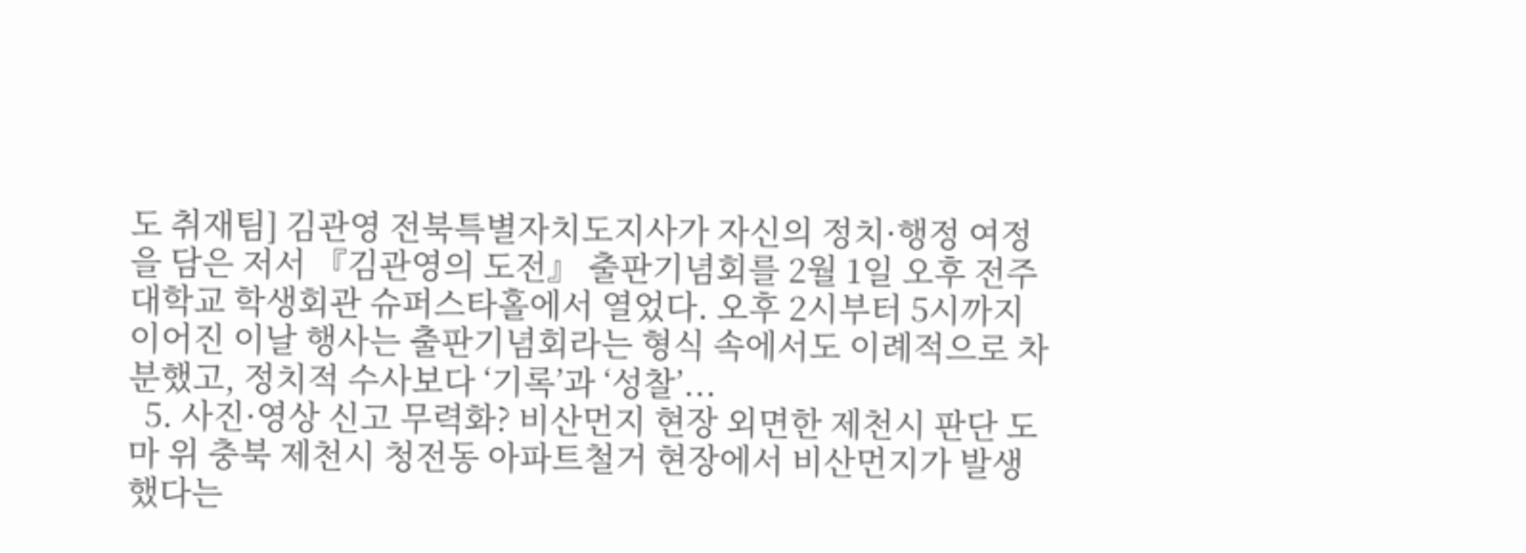도 취재팀] 김관영 전북특별자치도지사가 자신의 정치·행정 여정을 담은 저서 『김관영의 도전』 출판기념회를 2월 1일 오후 전주대학교 학생회관 슈퍼스타홀에서 열었다. 오후 2시부터 5시까지 이어진 이날 행사는 출판기념회라는 형식 속에서도 이례적으로 차분했고, 정치적 수사보다 ‘기록’과 ‘성찰’...
  5. 사진·영상 신고 무력화? 비산먼지 현장 외면한 제천시 판단 도마 위 충북 제천시 청전동 아파트철거 현장에서 비산먼지가 발생했다는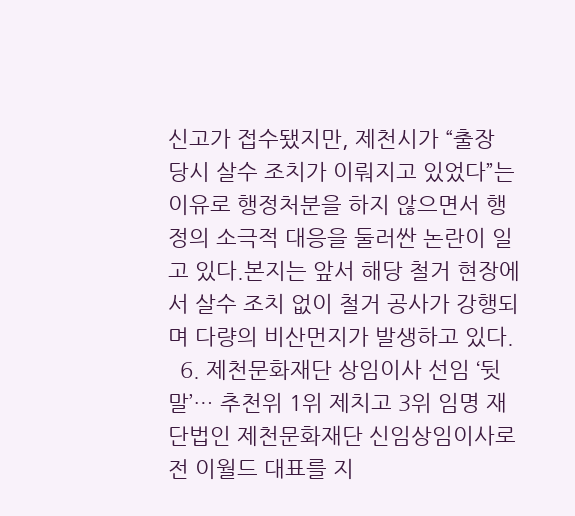신고가 접수됐지만, 제천시가 “출장 당시 살수 조치가 이뤄지고 있었다”는 이유로 행정처분을 하지 않으면서 행정의 소극적 대응을 둘러싼 논란이 일고 있다.본지는 앞서 해당 철거 현장에서 살수 조치 없이 철거 공사가 강행되며 다량의 비산먼지가 발생하고 있다.
  6. 제천문화재단 상임이사 선임 ‘뒷말’… 추천위 1위 제치고 3위 임명 재단법인 제천문화재단 신임상임이사로 전 이월드 대표를 지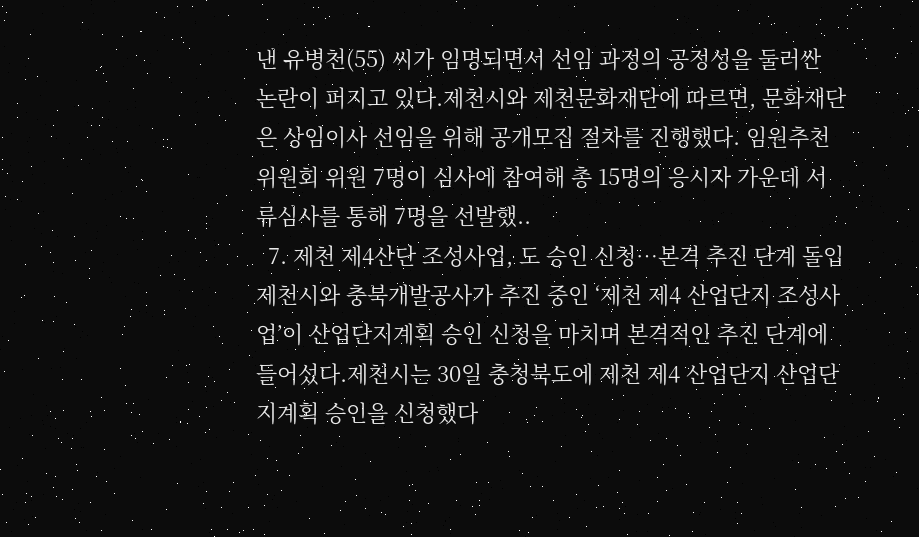낸 유병천(55) 씨가 임명되면서 선임 과정의 공정성을 둘러싼 논란이 퍼지고 있다.제천시와 제천문화재단에 따르면, 문화재단은 상임이사 선임을 위해 공개모집 절차를 진행했다. 임원추천위원회 위원 7명이 심사에 참여해 총 15명의 응시자 가운데 서류심사를 통해 7명을 선발했..
  7. 제천 제4산단 조성사업, 도 승인 신청…본격 추진 단계 돌입 제천시와 충북개발공사가 추진 중인 ‘제천 제4 산업단지 조성사업’이 산업단지계획 승인 신청을 마치며 본격적인 추진 단계에 들어섰다.제천시는 30일 충청북도에 제천 제4 산업단지 산업단지계획 승인을 신청했다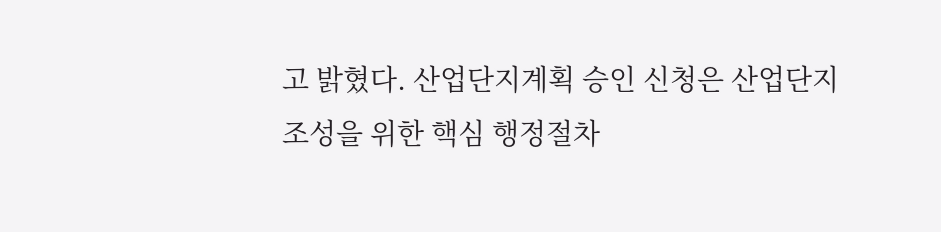고 밝혔다. 산업단지계획 승인 신청은 산업단지 조성을 위한 핵심 행정절차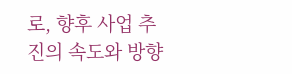로, 향후 사업 추진의 속도와 방향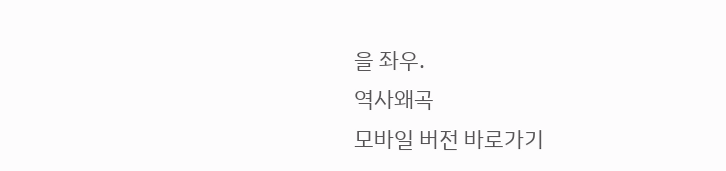을 좌우.
역사왜곡
모바일 버전 바로가기